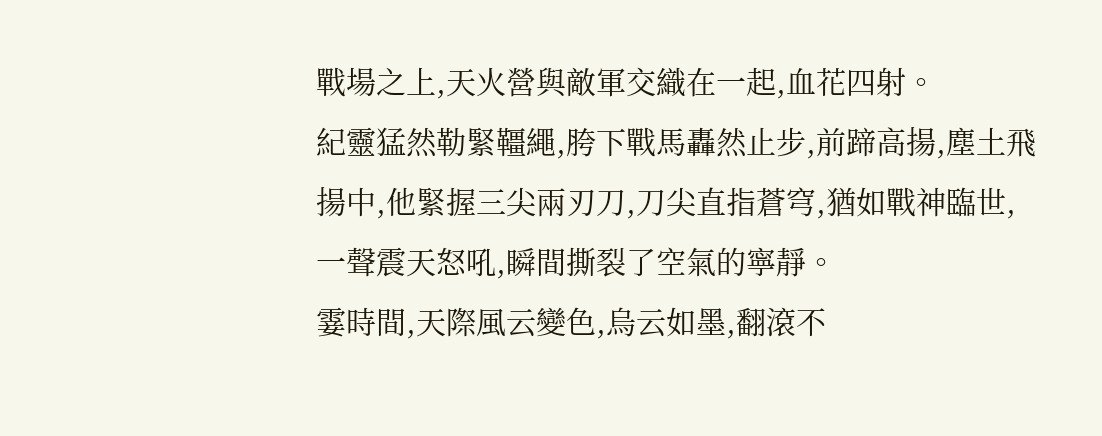戰場之上,天火營與敵軍交織在一起,血花四射。
紀靈猛然勒緊韁繩,胯下戰馬轟然止步,前蹄高揚,塵土飛揚中,他緊握三尖兩刃刀,刀尖直指蒼穹,猶如戰神臨世,一聲震天怒吼,瞬間撕裂了空氣的寧靜。
霎時間,天際風云變色,烏云如墨,翻滾不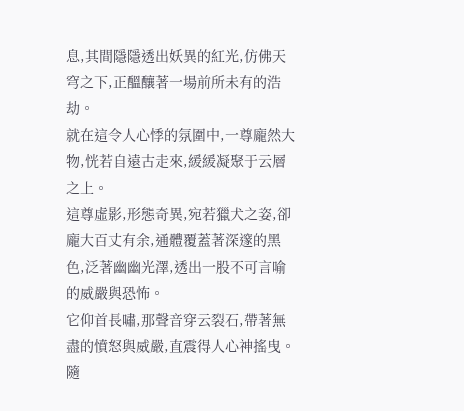息,其間隱隱透出妖異的紅光,仿佛天穹之下,正醞釀著一場前所未有的浩劫。
就在這令人心悸的氛圍中,一尊龐然大物,恍若自遠古走來,緩緩凝聚于云層之上。
這尊虛影,形態奇異,宛若獵犬之姿,卻龐大百丈有余,通體覆蓋著深邃的黑色,泛著幽幽光澤,透出一股不可言喻的威嚴與恐怖。
它仰首長嘯,那聲音穿云裂石,帶著無盡的憤怒與威嚴,直震得人心神搖曳。
隨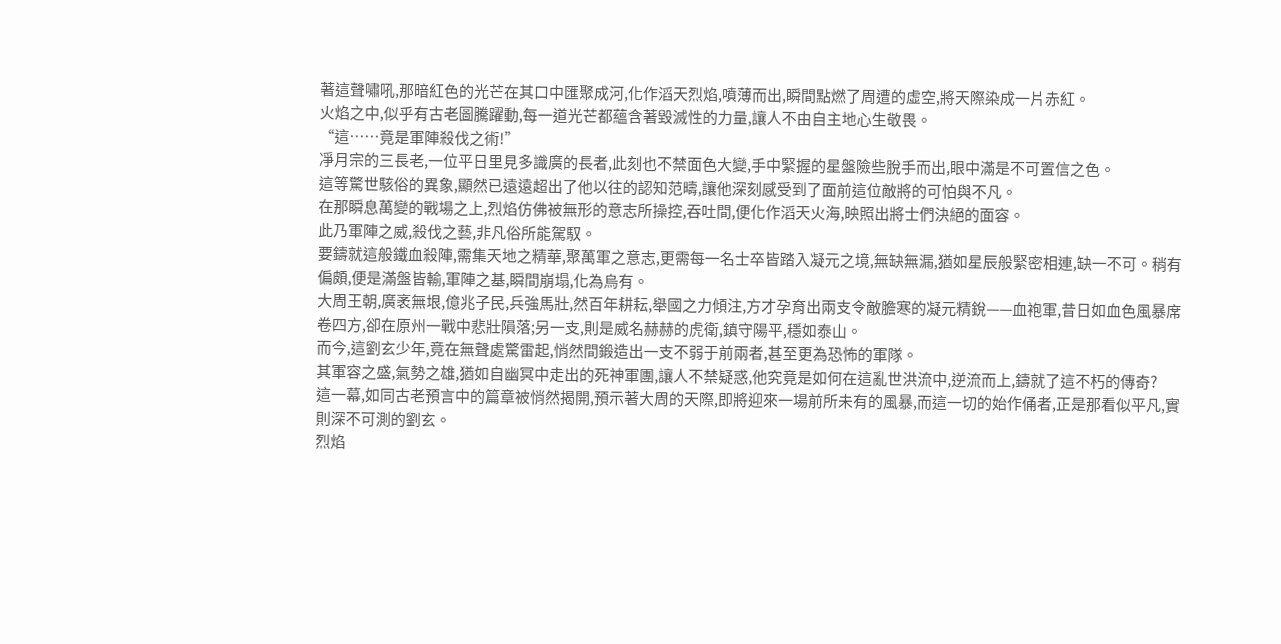著這聲嘯吼,那暗紅色的光芒在其口中匯聚成河,化作滔天烈焰,噴薄而出,瞬間點燃了周遭的虛空,將天際染成一片赤紅。
火焰之中,似乎有古老圖騰躍動,每一道光芒都蘊含著毀滅性的力量,讓人不由自主地心生敬畏。
“這……竟是軍陣殺伐之術!”
凈月宗的三長老,一位平日里見多識廣的長者,此刻也不禁面色大變,手中緊握的星盤險些脫手而出,眼中滿是不可置信之色。
這等驚世駭俗的異象,顯然已遠遠超出了他以往的認知范疇,讓他深刻感受到了面前這位敵將的可怕與不凡。
在那瞬息萬變的戰場之上,烈焰仿佛被無形的意志所操控,吞吐間,便化作滔天火海,映照出將士們決絕的面容。
此乃軍陣之威,殺伐之藝,非凡俗所能駕馭。
要鑄就這般鐵血殺陣,需集天地之精華,聚萬軍之意志,更需每一名士卒皆踏入凝元之境,無缺無漏,猶如星辰般緊密相連,缺一不可。稍有偏頗,便是滿盤皆輸,軍陣之基,瞬間崩塌,化為烏有。
大周王朝,廣袤無垠,億兆子民,兵強馬壯,然百年耕耘,舉國之力傾注,方才孕育出兩支令敵膽寒的凝元精銳——血袍軍,昔日如血色風暴席卷四方,卻在原州一戰中悲壯隕落;另一支,則是威名赫赫的虎衛,鎮守陽平,穩如泰山。
而今,這劉玄少年,竟在無聲處驚雷起,悄然間鍛造出一支不弱于前兩者,甚至更為恐怖的軍隊。
其軍容之盛,氣勢之雄,猶如自幽冥中走出的死神軍團,讓人不禁疑惑,他究竟是如何在這亂世洪流中,逆流而上,鑄就了這不朽的傳奇?
這一幕,如同古老預言中的篇章被悄然揭開,預示著大周的天際,即將迎來一場前所未有的風暴,而這一切的始作俑者,正是那看似平凡,實則深不可測的劉玄。
烈焰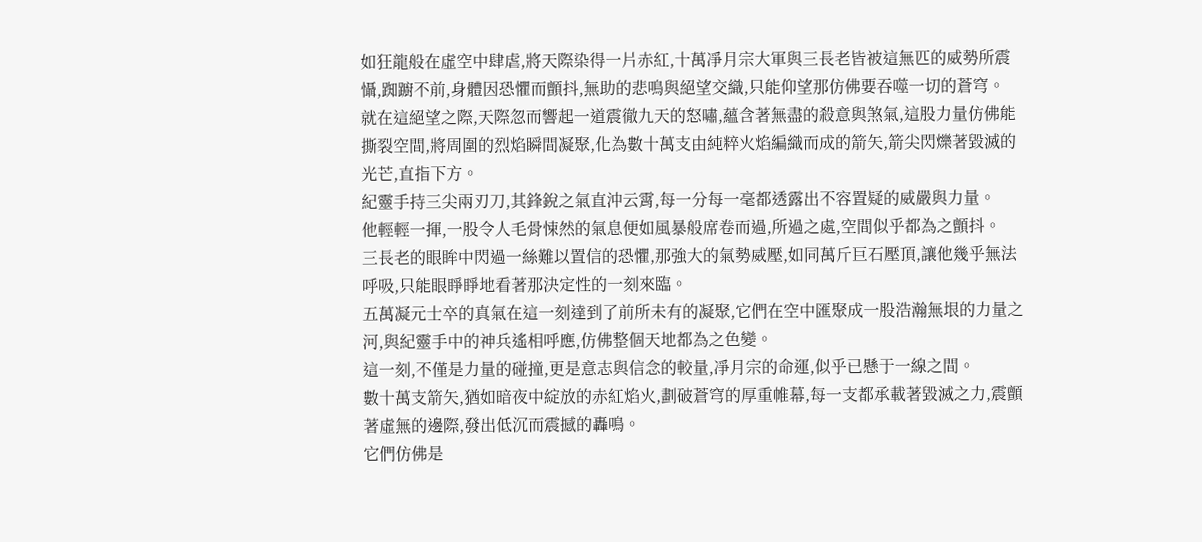如狂龍般在虛空中肆虐,將天際染得一片赤紅,十萬凈月宗大軍與三長老皆被這無匹的威勢所震懾,踟躕不前,身體因恐懼而顫抖,無助的悲鳴與絕望交織,只能仰望那仿佛要吞噬一切的蒼穹。
就在這絕望之際,天際忽而響起一道震徹九天的怒嘯,蘊含著無盡的殺意與煞氣,這股力量仿佛能撕裂空間,將周圍的烈焰瞬間凝聚,化為數十萬支由純粹火焰編織而成的箭矢,箭尖閃爍著毀滅的光芒,直指下方。
紀靈手持三尖兩刃刀,其鋒銳之氣直沖云霄,每一分每一毫都透露出不容置疑的威嚴與力量。
他輕輕一揮,一股令人毛骨悚然的氣息便如風暴般席卷而過,所過之處,空間似乎都為之顫抖。
三長老的眼眸中閃過一絲難以置信的恐懼,那強大的氣勢威壓,如同萬斤巨石壓頂,讓他幾乎無法呼吸,只能眼睜睜地看著那決定性的一刻來臨。
五萬凝元士卒的真氣在這一刻達到了前所未有的凝聚,它們在空中匯聚成一股浩瀚無垠的力量之河,與紀靈手中的神兵遙相呼應,仿佛整個天地都為之色變。
這一刻,不僅是力量的碰撞,更是意志與信念的較量,凈月宗的命運,似乎已懸于一線之間。
數十萬支箭矢,猶如暗夜中綻放的赤紅焰火,劃破蒼穹的厚重帷幕,每一支都承載著毀滅之力,震顫著虛無的邊際,發出低沉而震撼的轟鳴。
它們仿佛是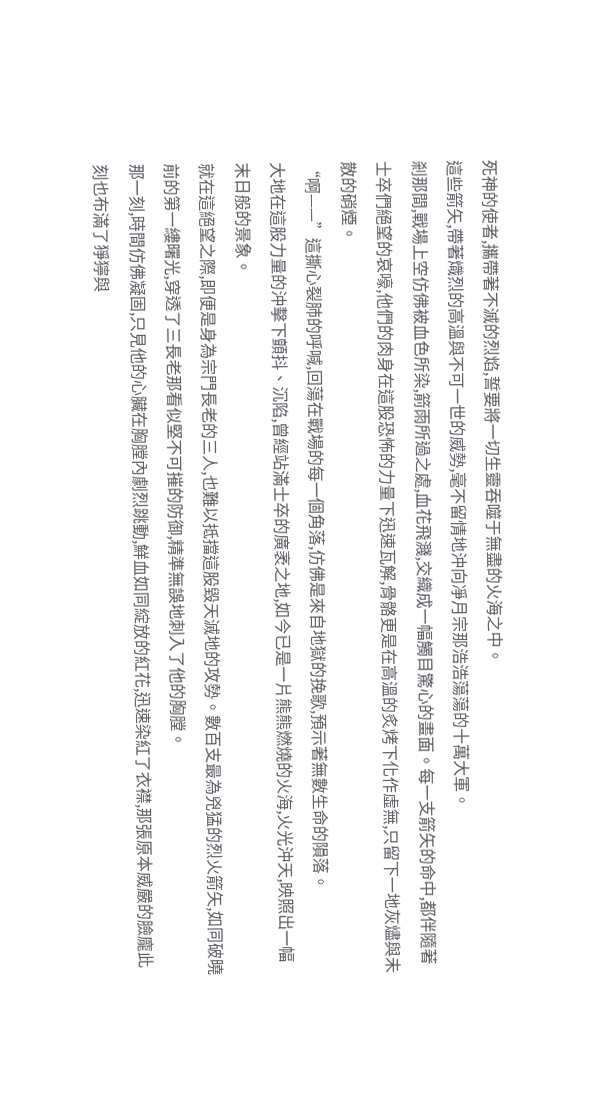死神的使者,攜帶著不滅的烈焰,誓要將一切生靈吞噬于無盡的火海之中。
這些箭矢,帶著熾烈的高溫與不可一世的威勢,毫不留情地沖向凈月宗那浩浩蕩蕩的十萬大軍。
剎那間,戰場上空仿佛被血色所染,箭雨所過之處,血花飛濺,交織成一幅觸目驚心的畫面。每一支箭矢的命中,都伴隨著士卒們絕望的哀嚎,他們的肉身在這股恐怖的力量下迅速瓦解,骨骼更是在高溫的炙烤下化作虛無,只留下一地灰燼與未散的硝煙。
“啊——”這撕心裂肺的呼喊,回蕩在戰場的每一個角落,仿佛是來自地獄的挽歌,預示著無數生命的隕落。
大地在這股力量的沖擊下顫抖、沉陷,曾經站滿士卒的廣袤之地,如今已是一片熊熊燃燒的火海,火光沖天,映照出一幅末日般的景象。
就在這絕望之際,即便是身為宗門長老的三人,也難以抵擋這股毀天滅地的攻勢。數百支最為兇猛的烈火箭矢,如同破曉前的第一縷曙光,穿透了三長老那看似堅不可摧的防御,精準無誤地刺入了他的胸膛。
那一刻,時間仿佛凝固,只見他的心臟在胸膛內劇烈跳動,鮮血如同綻放的紅花,迅速染紅了衣襟,那張原本威嚴的臉龐此刻也布滿了猙獰與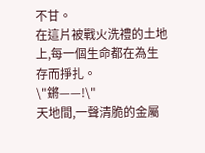不甘。
在這片被戰火洗禮的土地上,每一個生命都在為生存而掙扎。
\"鏘——!\"
天地間,一聲清脆的金屬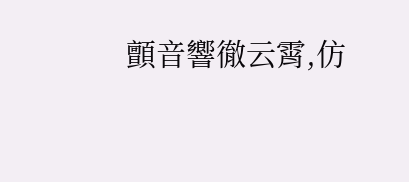顫音響徹云霄,仿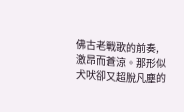佛古老戰歌的前奏,激昂而蒼涼。那形似犬吠卻又超脫凡塵的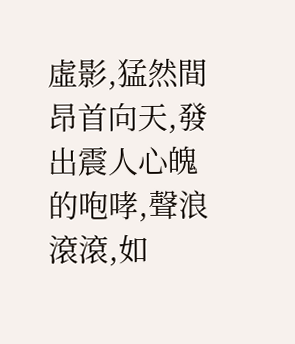虛影,猛然間昂首向天,發出震人心魄的咆哮,聲浪滾滾,如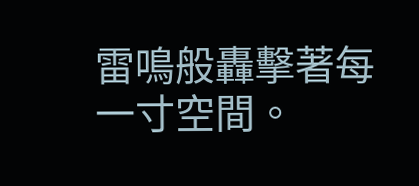雷鳴般轟擊著每一寸空間。